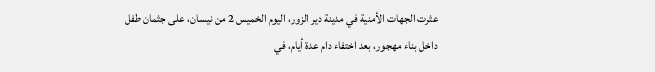عثرت الجهات الأمنية في مدينة دير الزور، اليوم الخميس 2 من نيسان، على جثمان طفل داخل بناء مهجور، بعد اختفاء دام عدة أيام، في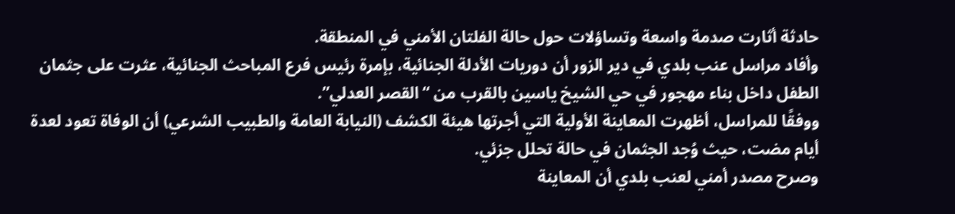حادثة أثارت صدمة واسعة وتساؤلات حول حالة الفلتان الأمني في المنطقة.
وأفاد مراسل عنب بلدي في دير الزور أن دوريات الأدلة الجنائية، بإمرة رئيس فرع المباحث الجنائية، عثرت على جثمان الطفل داخل بناء مهجور في حي الشيخ ياسين بالقرب من “القصر العدلي”.
ووفقًا للمراسل، أظهرت المعاينة الأولية التي أجرتها هيئة الكشف (النيابة العامة والطبيب الشرعي) أن الوفاة تعود لعدة أيام مضت، حيث وُجد الجثمان في حالة تحلل جزئي.
وصرح مصدر أمني لعنب بلدي أن المعاينة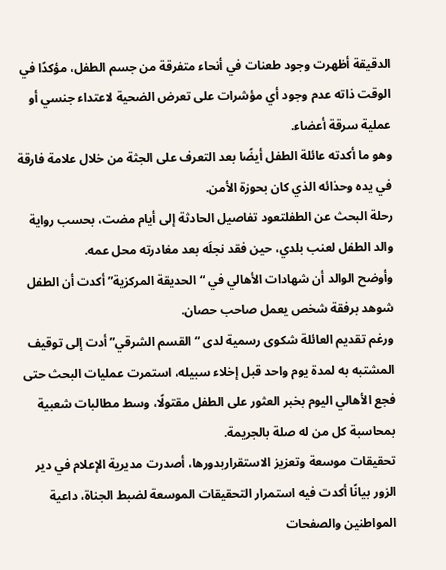الدقيقة أظهرت وجود طعنات في أنحاء متفرقة من جسم الطفل، مؤكدًا في الوقت ذاته عدم وجود أي مؤشرات على تعرض الضحية لاعتداء جنسي أو عملية سرقة أعضاء.
وهو ما أكدته عائلة الطفل أيضًا بعد التعرف على الجثة من خلال علامة فارقة في يده وحذائه الذي كان بحوزة الأمن.
رحلة البحث عن الطفلتعود تفاصيل الحادثة إلى أيام مضت، بحسب رواية والد الطفل لعنب بلدي، حين فقد نجلَه بعد مغادرته محل عمه.
وأوضح الوالد أن شهادات الأهالي في “الحديقة المركزية” أكدت أن الطفل شوهد برفقة شخص يعمل صاحب حصان.
ورغم تقديم العائلة شكوى رسمية لدى “القسم الشرقي” أدت إلى توقيف المشتبه به لمدة يوم واحد قبل إخلاء سبيله، استمرت عمليات البحث حتى فجع الأهالي اليوم بخبر العثور على الطفل مقتولًا، وسط مطالبات شعبية بمحاسبة كل من له صلة بالجريمة.
تحقيقات موسعة وتعزيز الاستقراربدورها، أصدرت مديرية الإعلام في دير الزور بيانًا أكدت فيه استمرار التحقيقات الموسعة لضبط الجناة، داعية المواطنين والصفحات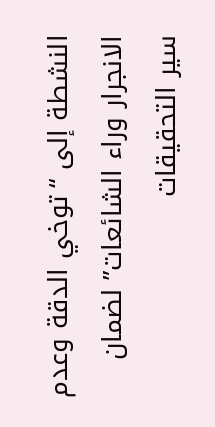النشطة إلى “توخي الدقة وعدم الانجرار وراء الشائعات” لضمان سير التحقيقات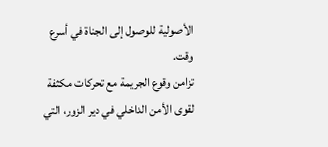الأصولية للوصول إلى الجناة في أسرع وقت.
تزامن وقوع الجريمة مع تحركات مكثفة لقوى الأمن الداخلي في دير الزور، التي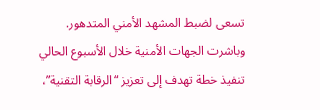تسعى لضبط المشهد الأمني المتدهور.
وباشرت الجهات الأمنية خلال الأسبوع الحالي تنفيذ خطة تهدف إلى تعزيز “الرقابة التقنية”،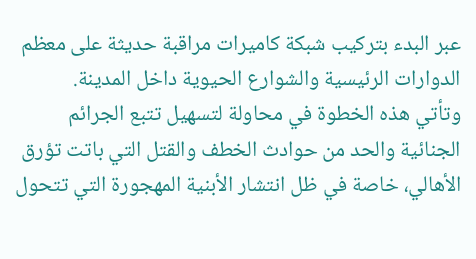عبر البدء بتركيب شبكة كاميرات مراقبة حديثة على معظم الدوارات الرئيسية والشوارع الحيوية داخل المدينة.
وتأتي هذه الخطوة في محاولة لتسهيل تتبع الجرائم الجنائية والحد من حوادث الخطف والقتل التي باتت تؤرق الأهالي، خاصة في ظل انتشار الأبنية المهجورة التي تتحول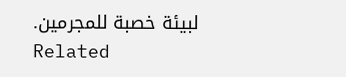لبيئة خصبة للمجرمين.
Related